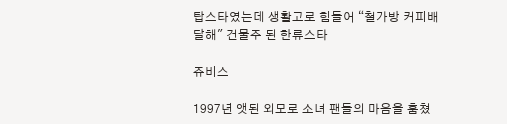탑스타였는데 생활고로 힘들어 “철가방 커피배달해" 건물주 된 한류스타

쥬비스

1997년 앳된 외모로 소녀 팬들의 마음을 훔쳤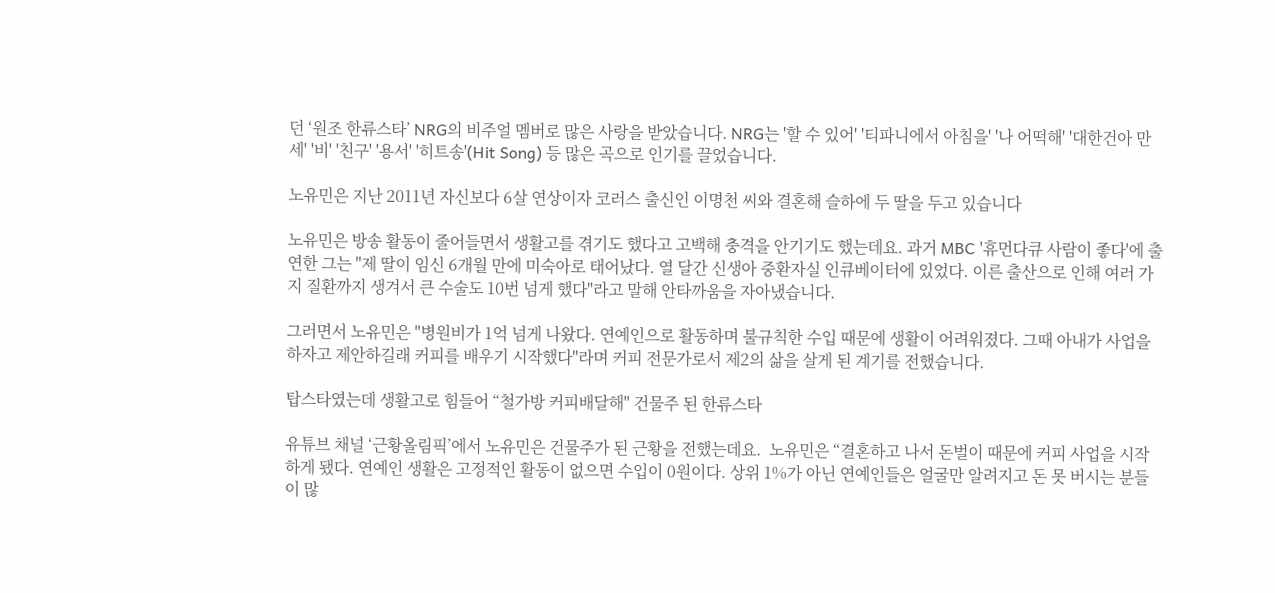던 ‘원조 한류스타’ NRG의 비주얼 멤버로 많은 사랑을 받았습니다. NRG는 '할 수 있어' '티파니에서 아침을' '나 어떡해' '대한건아 만세' '비' '친구' '용서' '히트송'(Hit Song) 등 많은 곡으로 인기를 끌었습니다.

노유민은 지난 2011년 자신보다 6살 연상이자 코러스 출신인 이명천 씨와 결혼해 슬하에 두 딸을 두고 있습니다

노유민은 방송 활동이 줄어들면서 생활고를 겪기도 했다고 고백해 충격을 안기기도 했는데요. 과거 MBC '휴먼다큐 사람이 좋다'에 출연한 그는 "제 딸이 임신 6개월 만에 미숙아로 태어났다. 열 달간 신생아 중환자실 인큐베이터에 있었다. 이른 출산으로 인해 여러 가지 질환까지 생겨서 큰 수술도 10번 넘게 했다"라고 말해 안타까움을 자아냈습니다.

그러면서 노유민은 "병원비가 1억 넘게 나왔다. 연예인으로 활동하며 불규칙한 수입 때문에 생활이 어려워졌다. 그때 아내가 사업을 하자고 제안하길래 커피를 배우기 시작했다"라며 커피 전문가로서 제2의 삶을 살게 된 계기를 전했습니다.

탑스타였는데 생활고로 힘들어 “철가방 커피배달해" 건물주 된 한류스타

유튜브 채널 ‘근황올림픽’에서 노유민은 건물주가 된 근황을 전했는데요.  노유민은 “결혼하고 나서 돈벌이 때문에 커피 사업을 시작하게 됐다. 연예인 생활은 고정적인 활동이 없으면 수입이 0원이다. 상위 1%가 아닌 연예인들은 얼굴만 알려지고 돈 못 버시는 분들이 많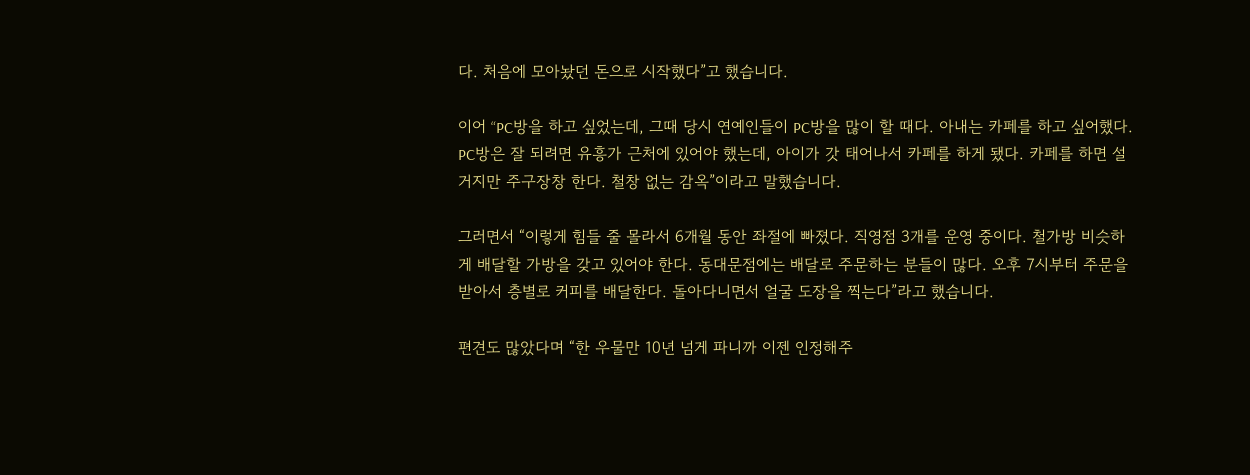다. 처음에 모아놨던 돈으로 시작했다”고 했습니다.

이어 “PC방을 하고 싶었는데, 그때 당시 연예인들이 PC방을 많이 할 때다. 아내는 카페를 하고 싶어했다. PC방은 잘 되려면 유흥가 근처에 있어야 했는데, 아이가 갓 태어나서 카페를 하게 됐다. 카페를 하면 설거지만 주구장창 한다. 철창 없는 감옥”이라고 말했습니다.

그러면서 “이렇게 힘들 줄 몰라서 6개월 동안 좌절에 빠졌다. 직영점 3개를 운영 중이다. 철가방 비슷하게 배달할 가방을 갖고 있어야 한다. 동대문점에는 배달로 주문하는 분들이 많다. 오후 7시부터 주문을 받아서 층별로 커피를 배달한다. 돌아다니면서 얼굴 도장을 찍는다”라고 했습니다.

편견도 많았다며 “한 우물만 10년 넘게 파니까 이젠 인정해주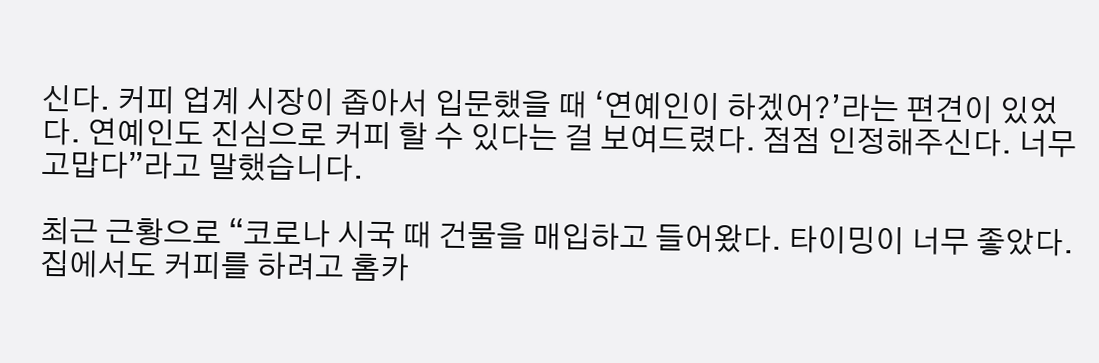신다. 커피 업계 시장이 좁아서 입문했을 때 ‘연예인이 하겠어?’라는 편견이 있었다. 연예인도 진심으로 커피 할 수 있다는 걸 보여드렸다. 점점 인정해주신다. 너무 고맙다”라고 말했습니다.

최근 근황으로 “코로나 시국 때 건물을 매입하고 들어왔다. 타이밍이 너무 좋았다. 집에서도 커피를 하려고 홈카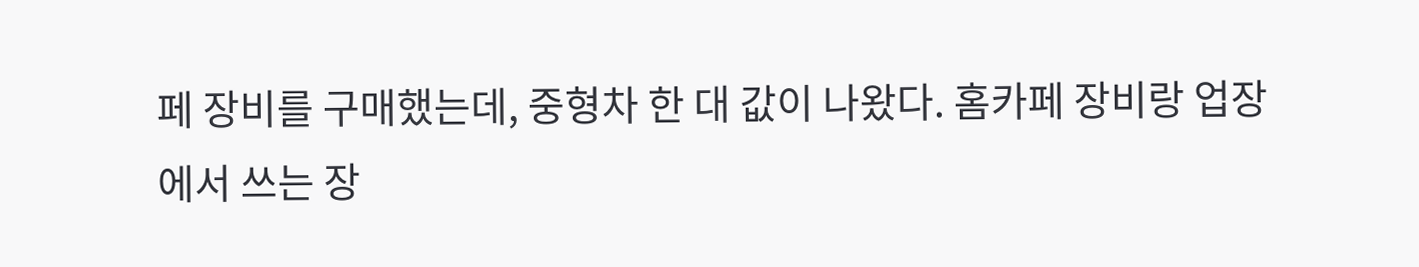페 장비를 구매했는데, 중형차 한 대 값이 나왔다. 홈카페 장비랑 업장에서 쓰는 장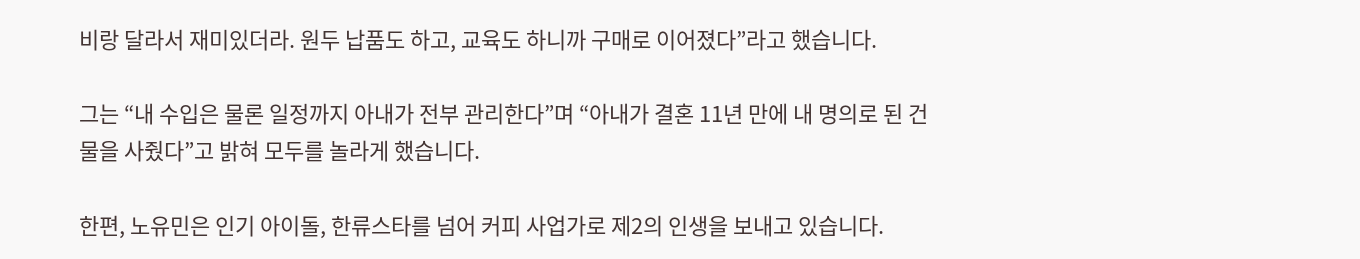비랑 달라서 재미있더라. 원두 납품도 하고, 교육도 하니까 구매로 이어졌다”라고 했습니다.

그는 “내 수입은 물론 일정까지 아내가 전부 관리한다”며 “아내가 결혼 11년 만에 내 명의로 된 건물을 사줬다”고 밝혀 모두를 놀라게 했습니다.

한편, 노유민은 인기 아이돌, 한류스타를 넘어 커피 사업가로 제2의 인생을 보내고 있습니다.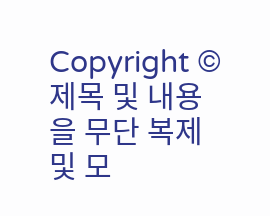Copyright © 제목 및 내용을 무단 복제 및 모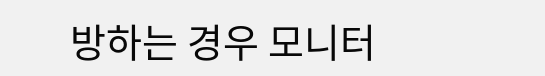방하는 경우 모니터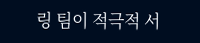링 팀이 적극적 서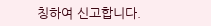칭하여 신고합니다.